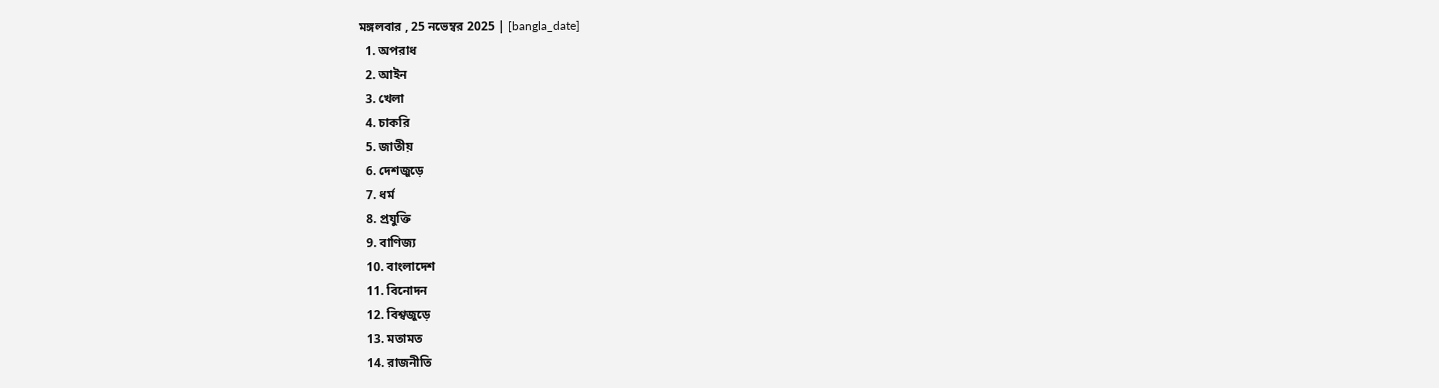মঙ্গলবার , 25 নভেম্বর 2025 | [bangla_date]
  1. অপরাধ
  2. আইন
  3. খেলা
  4. চাকরি
  5. জাতীয়
  6. দেশজুড়ে
  7. ধর্ম
  8. প্রযুক্তি
  9. বাণিজ্য
  10. বাংলাদেশ
  11. বিনোদন
  12. বিশ্বজুড়ে
  13. মতামত
  14. রাজনীতি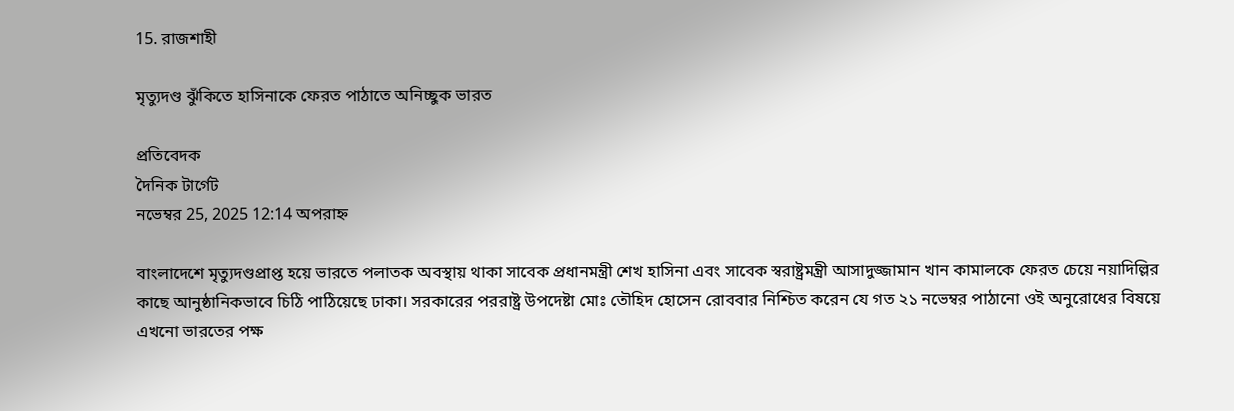15. রাজশাহী

মৃত্যুদণ্ড ঝুঁকিতে হাসিনাকে ফেরত পাঠাতে অনিচ্ছুক ভারত

প্রতিবেদক
দৈনিক টার্গেট
নভেম্বর 25, 2025 12:14 অপরাহ্ন

বাংলাদেশে মৃত্যুদণ্ডপ্রাপ্ত হয়ে ভারতে পলাতক অবস্থায় থাকা সাবেক প্রধানমন্ত্রী শেখ হাসিনা এবং সাবেক স্বরাষ্ট্রমন্ত্রী আসাদুজ্জামান খান কামালকে ফেরত চেয়ে নয়াদিল্লির কাছে আনুষ্ঠানিকভাবে চিঠি পাঠিয়েছে ঢাকা। সরকারের পররাষ্ট্র উপদেষ্টা মোঃ তৌহিদ হোসেন রোববার নিশ্চিত করেন যে গত ২১ নভেম্বর পাঠানো ওই অনুরোধের বিষয়ে এখনো ভারতের পক্ষ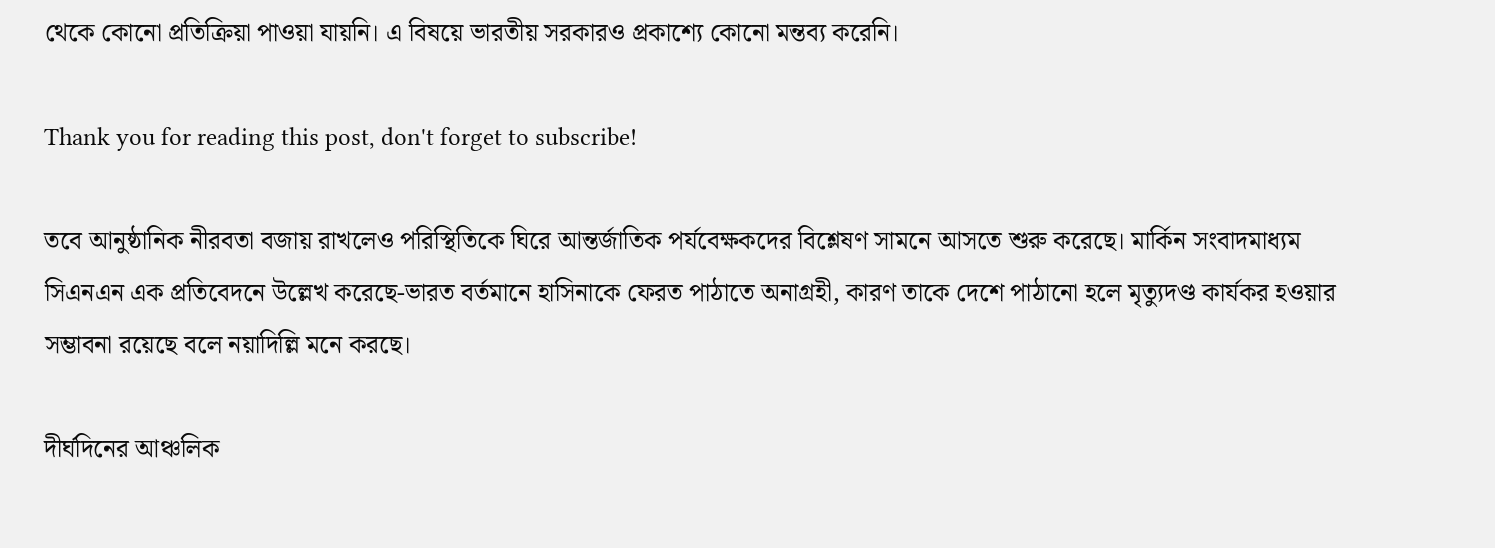থেকে কোনো প্রতিক্রিয়া পাওয়া যায়নি। এ বিষয়ে ভারতীয় সরকারও প্রকাশ্যে কোনো মন্তব্য করেনি।

Thank you for reading this post, don't forget to subscribe!

তবে আনুষ্ঠানিক নীরবতা বজায় রাখলেও পরিস্থিতিকে ঘিরে আন্তর্জাতিক পর্যবেক্ষকদের বিশ্লেষণ সামনে আসতে শুরু করেছে। মার্কিন সংবাদমাধ্যম সিএনএন এক প্রতিবেদনে উল্লেখ করেছে-ভারত বর্তমানে হাসিনাকে ফেরত পাঠাতে অনাগ্রহী, কারণ তাকে দেশে পাঠানো হলে মৃত্যুদণ্ড কার্যকর হওয়ার সম্ভাবনা রয়েছে বলে নয়াদিল্লি মনে করছে।

দীর্ঘদিনের আঞ্চলিক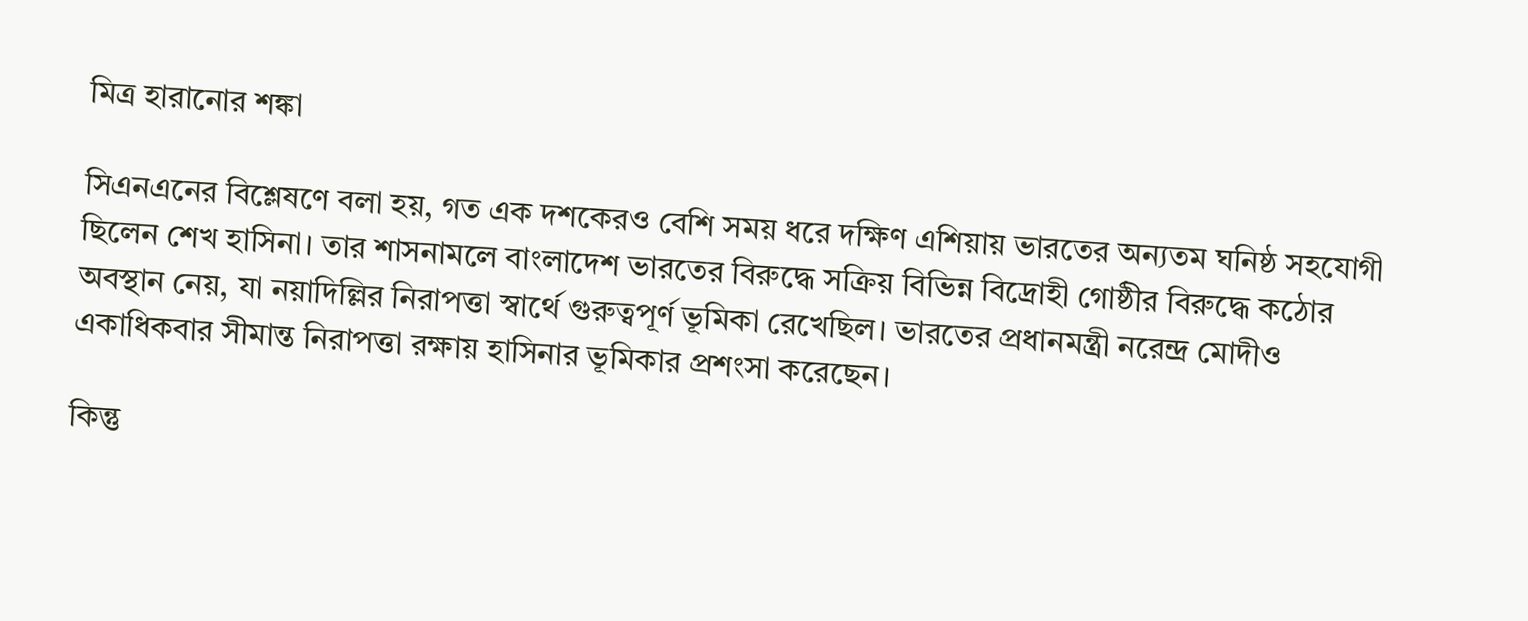মিত্র হারানোর শঙ্কা

সিএনএনের বিশ্লেষণে বলা হয়, গত এক দশকেরও বেশি সময় ধরে দক্ষিণ এশিয়ায় ভারতের অন্যতম ঘনিষ্ঠ সহযোগী ছিলেন শেখ হাসিনা। তার শাসনামলে বাংলাদেশ ভারতের বিরুদ্ধে সক্রিয় বিভিন্ন বিদ্রোহী গোষ্ঠীর বিরুদ্ধে কঠোর অবস্থান নেয়, যা নয়াদিল্লির নিরাপত্তা স্বার্থে গুরুত্বপূর্ণ ভূমিকা রেখেছিল। ভারতের প্রধানমন্ত্রী নরেন্দ্র মোদীও একাধিকবার সীমান্ত নিরাপত্তা রক্ষায় হাসিনার ভূমিকার প্রশংসা করেছেন।

কিন্তু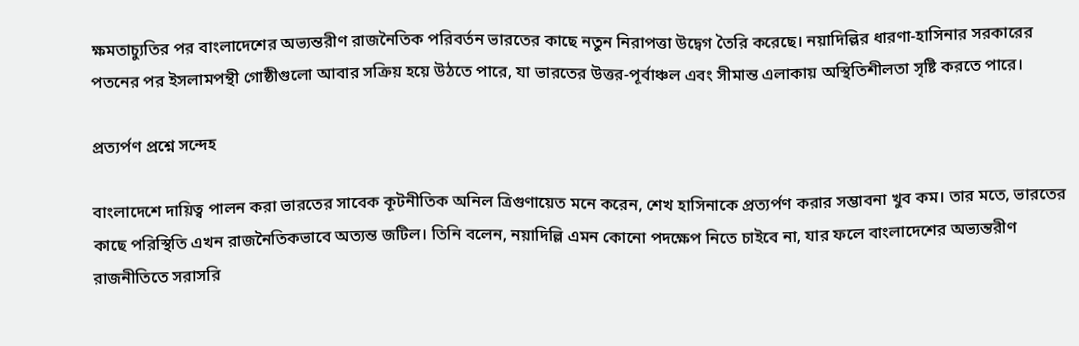ক্ষমতাচ্যুতির পর বাংলাদেশের অভ্যন্তরীণ রাজনৈতিক পরিবর্তন ভারতের কাছে নতুন নিরাপত্তা উদ্বেগ তৈরি করেছে। নয়াদিল্লির ধারণা-হাসিনার সরকারের পতনের পর ইসলামপন্থী গোষ্ঠীগুলো আবার সক্রিয় হয়ে উঠতে পারে, যা ভারতের উত্তর-পূর্বাঞ্চল এবং সীমান্ত এলাকায় অস্থিতিশীলতা সৃষ্টি করতে পারে।

প্রত্যর্পণ প্রশ্নে সন্দেহ

বাংলাদেশে দায়িত্ব পালন করা ভারতের সাবেক কূটনীতিক অনিল ত্রিগুণায়েত মনে করেন, শেখ হাসিনাকে প্রত্যর্পণ করার সম্ভাবনা খুব কম। তার মতে, ভারতের কাছে পরিস্থিতি এখন রাজনৈতিকভাবে অত্যন্ত জটিল। তিনি বলেন, নয়াদিল্লি এমন কোনো পদক্ষেপ নিতে চাইবে না, যার ফলে বাংলাদেশের অভ্যন্তরীণ রাজনীতিতে সরাসরি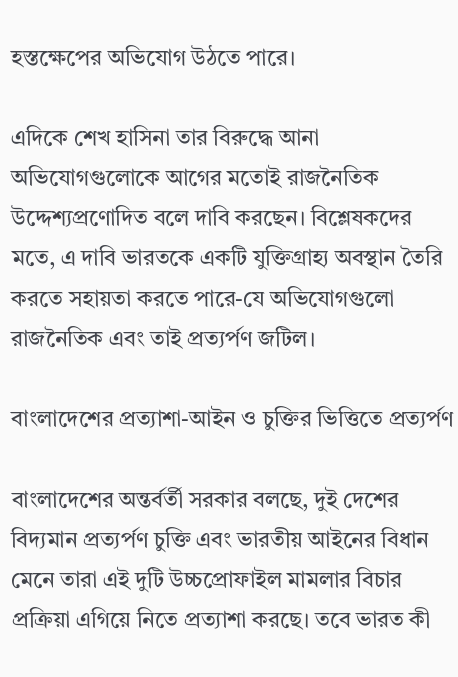হস্তক্ষেপের অভিযোগ উঠতে পারে।

এদিকে শেখ হাসিনা তার বিরুদ্ধে আনা অভিযোগগুলোকে আগের মতোই রাজনৈতিক উদ্দেশ্যপ্রণোদিত বলে দাবি করছেন। বিশ্লেষকদের মতে, এ দাবি ভারতকে একটি যুক্তিগ্রাহ্য অবস্থান তৈরি করতে সহায়তা করতে পারে-যে অভিযোগগুলো রাজনৈতিক এবং তাই প্রত্যর্পণ জটিল।

বাংলাদেশের প্রত্যাশা-আইন ও চুক্তির ভিত্তিতে প্রত্যর্পণ

বাংলাদেশের অন্তর্বর্তী সরকার বলছে, দুই দেশের বিদ্যমান প্রত্যর্পণ চুক্তি এবং ভারতীয় আইনের বিধান মেনে তারা এই দুটি উচ্চপ্রোফাইল মামলার বিচার প্রক্রিয়া এগিয়ে নিতে প্রত্যাশা করছে। তবে ভারত কী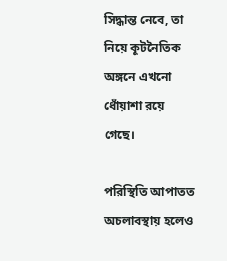সিদ্ধান্ত নেবে, তা নিয়ে কূটনৈতিক অঙ্গনে এখনো ধোঁয়াশা রয়ে গেছে।

পরিস্থিতি আপাতত অচলাবস্থায় হলেও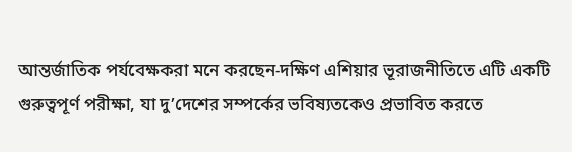আন্তর্জাতিক পর্যবেক্ষকরা মনে করছেন-দক্ষিণ এশিয়ার ভূরাজনীতিতে এটি একটি গুরুত্বপূর্ণ পরীক্ষা, যা দু’দেশের সম্পর্কের ভবিষ্যতকেও প্রভাবিত করতে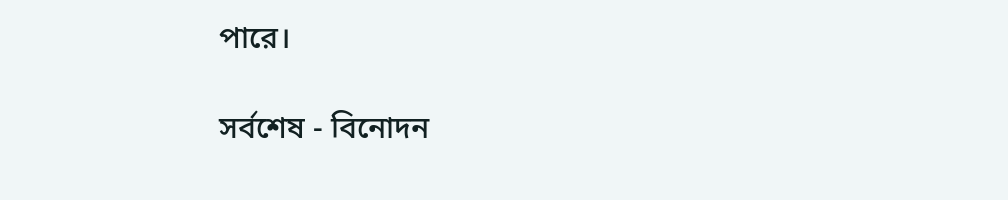পারে।

সর্বশেষ - বিনোদন